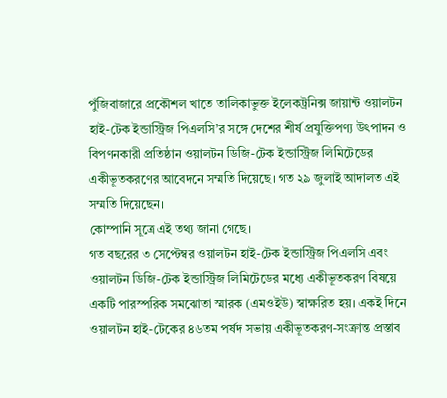পুঁজিবাজারে প্রকৌশল খাতে তালিকাভুক্ত ইলেকট্রনিক্স জায়ান্ট ওয়ালটন হাই-টেক ইন্ডাস্ট্রিজ পিএলসি’র সঙ্গে দেশের শীর্ষ প্রযুক্তিপণ্য উৎপাদন ও বিপণনকারী প্রতিষ্ঠান ওয়ালটন ডিজি-টেক ইন্ডাস্ট্রিজ লিমিটেডের একীভূতকরণের আবেদনে সম্মতি দিয়েছে। গত ২৯ জুলাই আদালত এই সম্মতি দিয়েছেন।
কোম্পানি সূত্রে এই তথ্য জানা গেছে।
গত বছরের ৩ সেপ্টেম্বর ওয়ালটন হাই-টেক ইন্ডাস্ট্রিজ পিএলসি এবং ওয়ালটন ডিজি-টেক ইন্ডাস্ট্রিজ লিমিটেডের মধ্যে একীভূতকরণ বিষয়ে একটি পারস্পরিক সমঝোতা স্মারক (এমওইউ) স্বাক্ষরিত হয়। একই দিনে ওয়ালটন হাই-টেকের ৪৬তম পর্ষদ সভায় একীভূতকরণ-সংক্রান্ত প্রস্তাব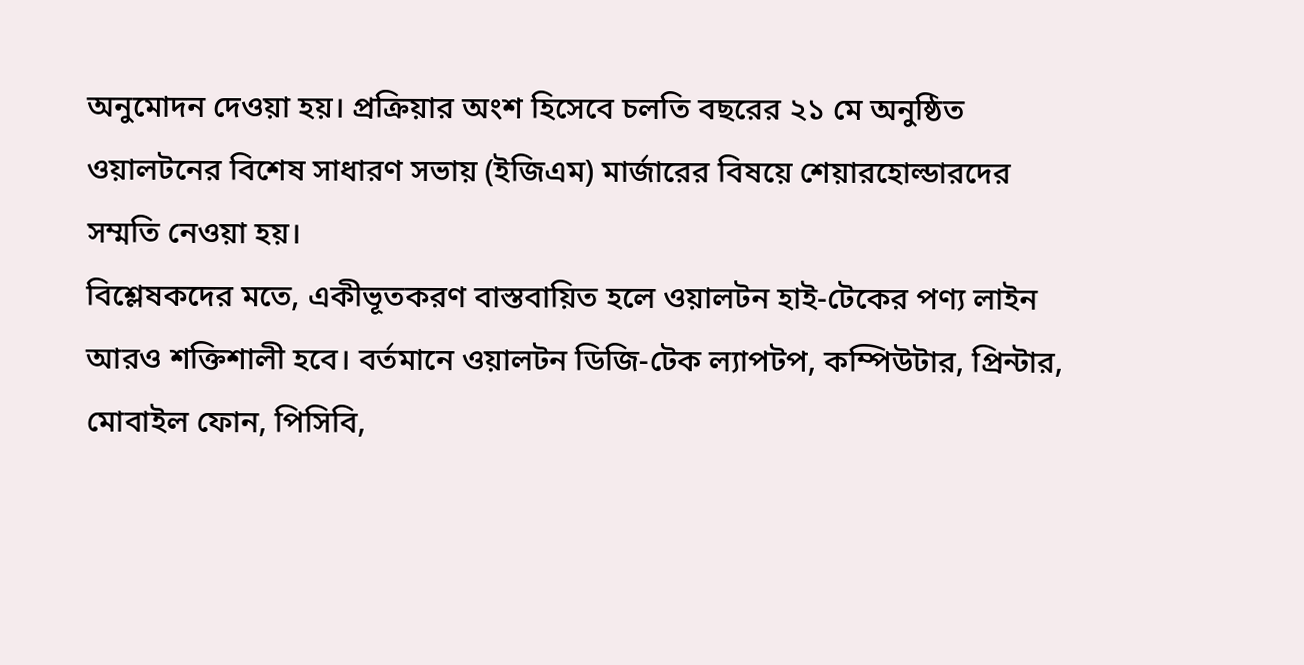অনুমোদন দেওয়া হয়। প্রক্রিয়ার অংশ হিসেবে চলতি বছরের ২১ মে অনুষ্ঠিত ওয়ালটনের বিশেষ সাধারণ সভায় (ইজিএম) মার্জারের বিষয়ে শেয়ারহোল্ডারদের সম্মতি নেওয়া হয়।
বিশ্লেষকদের মতে, একীভূতকরণ বাস্তবায়িত হলে ওয়ালটন হাই-টেকের পণ্য লাইন আরও শক্তিশালী হবে। বর্তমানে ওয়ালটন ডিজি-টেক ল্যাপটপ, কম্পিউটার, প্রিন্টার, মোবাইল ফোন, পিসিবি,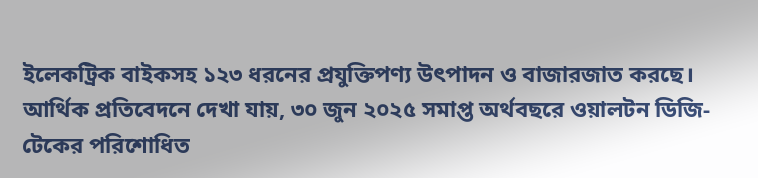ইলেকট্রিক বাইকসহ ১২৩ ধরনের প্রযুক্তিপণ্য উৎপাদন ও বাজারজাত করছে।
আর্থিক প্রতিবেদনে দেখা যায়, ৩০ জুন ২০২৫ সমাপ্ত অর্থবছরে ওয়ালটন ডিজি-টেকের পরিশোধিত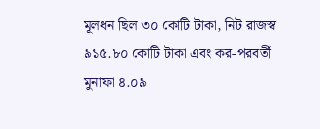মূলধন ছিল ৩০ কোটি টাকা, নিট রাজস্ব ৯১৫.৮০ কোটি টাকা এবং কর-পরবর্তী মুনাফা ৪.০৯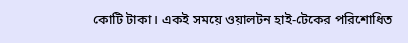কোটি টাকা। একই সময়ে ওয়ালটন হাই-টেকের পরিশোধিত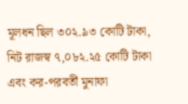মূলধন ছিল ৩০২.৯৩ কোটি টাকা, নিট রাজস্ব ৭,০৮২.২৫ কোটি টাকা এবং কর-পরবর্তী মুনাফা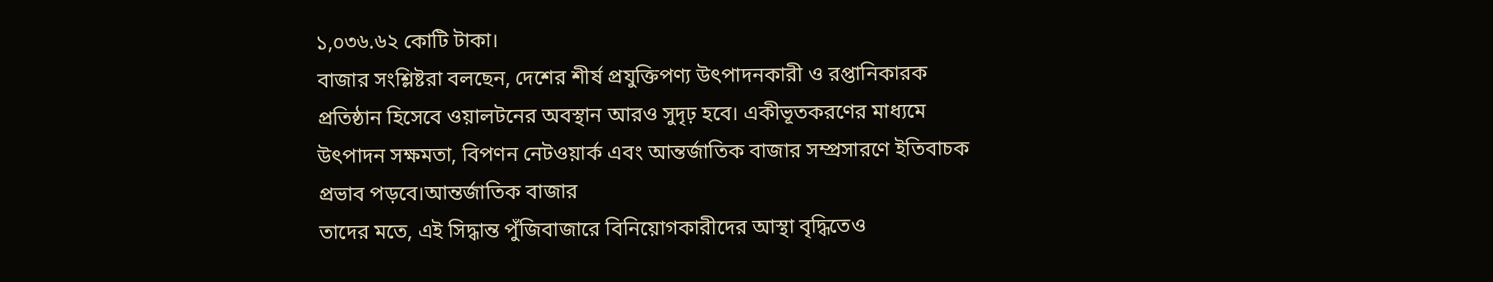১,০৩৬.৬২ কোটি টাকা।
বাজার সংশ্লিষ্টরা বলছেন, দেশের শীর্ষ প্রযুক্তিপণ্য উৎপাদনকারী ও রপ্তানিকারক প্রতিষ্ঠান হিসেবে ওয়ালটনের অবস্থান আরও সুদৃঢ় হবে। একীভূতকরণের মাধ্যমে উৎপাদন সক্ষমতা, বিপণন নেটওয়ার্ক এবং আন্তর্জাতিক বাজার সম্প্রসারণে ইতিবাচক প্রভাব পড়বে।আন্তর্জাতিক বাজার
তাদের মতে, এই সিদ্ধান্ত পুঁজিবাজারে বিনিয়োগকারীদের আস্থা বৃদ্ধিতেও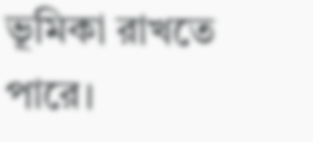ভূমিকা রাখতে পারে।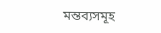মন্তব্যসমূহ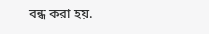বন্ধ করা হয়.